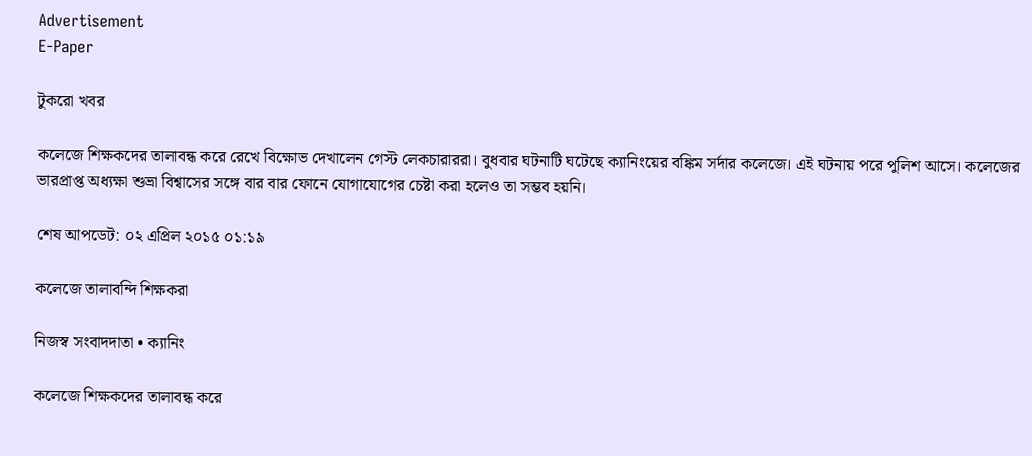Advertisement
E-Paper

টুকরো খবর

কলেজে শিক্ষকদের তালাবন্ধ করে রেখে বিক্ষোভ দেখালেন গেস্ট লেকচারাররা। বুধবার ঘটনাটি ঘটেছে ক্যানিংয়ের বঙ্কিম সর্দার কলেজে। এই ঘটনায় পরে পুলিশ আসে। কলেজের ভারপ্রাপ্ত অধ্যক্ষা শুভ্রা বিশ্বাসের সঙ্গে বার বার ফোনে যোগাযোগের চেষ্টা করা হলেও তা সম্ভব হয়নি।

শেষ আপডেট: ০২ এপ্রিল ২০১৫ ০১:১৯

কলেজে তালাবন্দি শিক্ষকরা

নিজস্ব সংবাদদাতা • ক্যানিং

কলেজে শিক্ষকদের তালাবন্ধ করে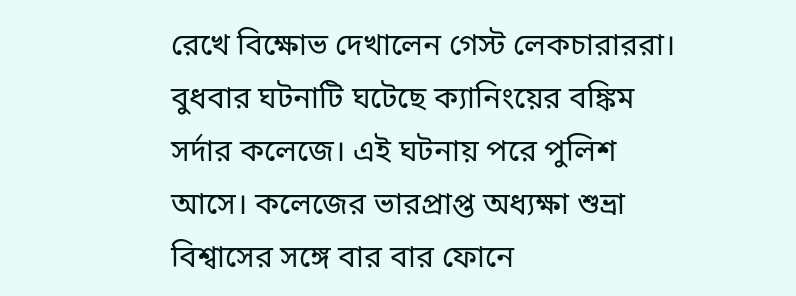রেখে বিক্ষোভ দেখালেন গেস্ট লেকচারাররা। বুধবার ঘটনাটি ঘটেছে ক্যানিংয়ের বঙ্কিম সর্দার কলেজে। এই ঘটনায় পরে পুলিশ আসে। কলেজের ভারপ্রাপ্ত অধ্যক্ষা শুভ্রা বিশ্বাসের সঙ্গে বার বার ফোনে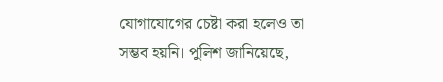যোগাযোগের চেষ্টা করা হলেও তা সম্ভব হয়নি। পুলিশ জানিয়েছে,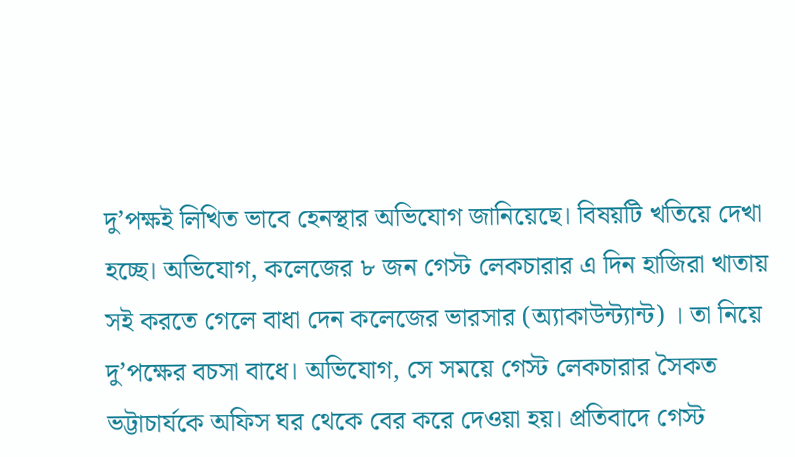দু’পক্ষই লিখিত ভাবে হেনস্থার অভিযোগ জানিয়েছে। বিষয়টি খতিয়ে দেখা হচ্ছে। অভিযোগ, কলেজের ৮ জন গেস্ট লেকচারার এ দিন হাজিরা খাতায় সই করতে গেলে বাধা দেন কলেজের ভারসার (অ্যাকাউন্ট্যান্ট) । তা নিয়ে দু’পক্ষের বচসা বাধে। অভিযোগ, সে সময়ে গেস্ট লেকচারার সৈকত ভট্টাচার্যকে অফিস ঘর থেকে বের করে দেওয়া হয়। প্রতিবাদে গেস্ট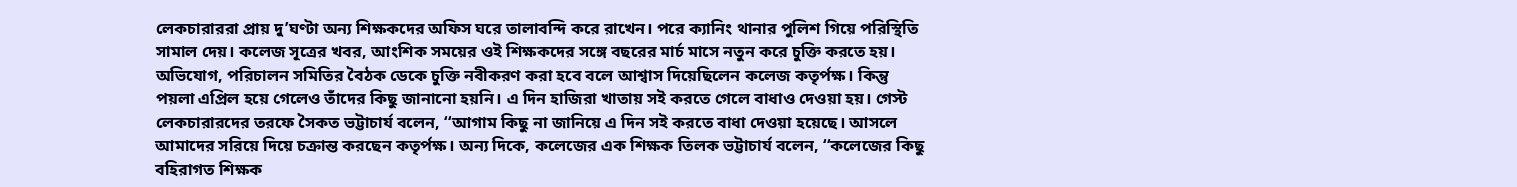লেকচারাররা প্রায় দু’ঘণ্টা অন্য শিক্ষকদের অফিস ঘরে তালাবন্দি করে রাখেন। পরে ক্যানিং থানার পুলিশ গিয়ে পরিস্থিতি সামাল দেয়। কলেজ সূত্রের খবর, আংশিক সময়ের ওই শিক্ষকদের সঙ্গে বছরের মার্চ মাসে নতুন করে চুক্তি করতে হয়। অভিযোগ, পরিচালন সমিতির বৈঠক ডেকে চুক্তি নবীকরণ করা হবে বলে আশ্বাস দিয়েছিলেন কলেজ কতৃর্পক্ষ। কিন্তু পয়লা এপ্রিল হয়ে গেলেও তাঁদের কিছু জানানো হয়নি। এ দিন হাজিরা খাতায় সই করতে গেলে বাধাও দেওয়া হয়। গেস্ট লেকচারারদের তরফে সৈকত ভট্টাচার্য বলেন, ‘‘আগাম কিছু না জানিয়ে এ দিন সই করতে বাধা দেওয়া হয়েছে। আসলে আমাদের সরিয়ে দিয়ে চক্রান্ত করছেন কতৃর্পক্ষ। অন্য দিকে, কলেজের এক শিক্ষক তিলক ভট্টাচার্য বলেন, ‘‘কলেজের কিছু বহিরাগত শিক্ষক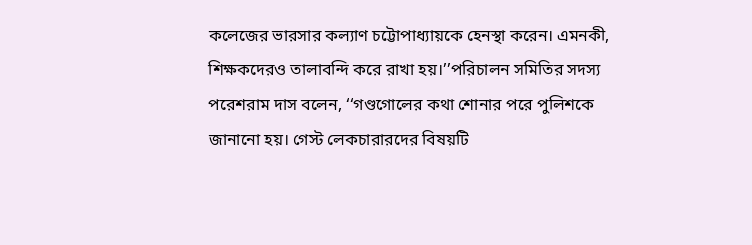কলেজের ভারসার কল্যাণ চট্টোপাধ্যায়কে হেনস্থা করেন। এমনকী, শিক্ষকদেরও তালাবন্দি করে রাখা হয়।’’পরিচালন সমিতির সদস্য পরেশরাম দাস বলেন, ‘‘গণ্ডগোলের কথা শোনার পরে পুলিশকে জানানো হয়। গেস্ট লেকচারারদের বিষয়টি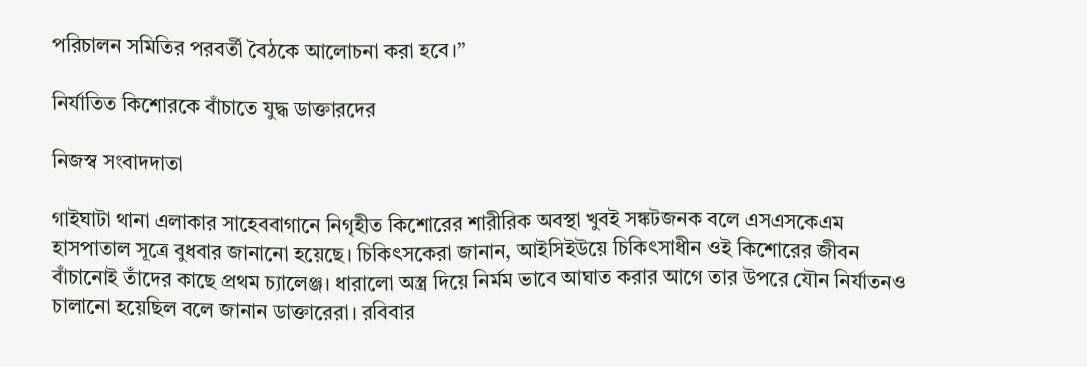পরিচালন সমিতির পরবর্তী বৈঠকে আলোচনা করা হবে।’’

নির্যাতিত কিশোরকে বাঁচাতে যুদ্ধ ডাক্তারদের

নিজস্ব সংবাদদাতা

গাইঘাটা থানা এলাকার সাহেববাগানে নিগৃহীত কিশোরের শারীরিক অবস্থা খুবই সঙ্কটজনক বলে এসএসকেএম হাসপাতাল সূত্রে বুধবার জানানো হয়েছে। চিকিৎসকেরা জানান, আইসিইউয়ে চিকিৎসাধীন ওই কিশোরের জীবন বাঁচানোই তাঁদের কাছে প্রথম চ্যালেঞ্জ। ধারালো অস্ত্র দিয়ে নির্মম ভাবে আঘাত করার আগে তার উপরে যৌন নির্যাতনও চালানো হয়েছিল বলে জানান ডাক্তারেরা। রবিবার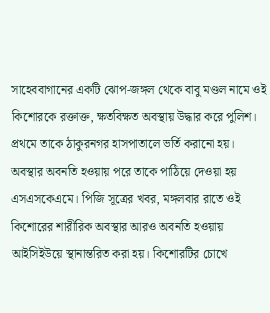সাহেববাগানের একটি ঝোপ-জঙ্গল থেকে বাবু মণ্ডল নামে ওই কিশোরকে রক্তাক্ত, ক্ষতবিক্ষত অবস্থায় উদ্ধার করে পুলিশ। প্রথমে তাকে ঠাকুরনগর হাসপাতালে ভর্তি করানো হয়। অবস্থার অবনতি হওয়ায় পরে তাকে পাঠিয়ে দেওয়া হয় এসএসকেএমে। পিজি সূত্রের খবর, মঙ্গলবার রাতে ওই কিশোরের শারীরিক অবস্থার আরও অবনতি হওয়ায় আইসিইউয়ে স্থানান্তরিত করা হয়। কিশোরটির চোখে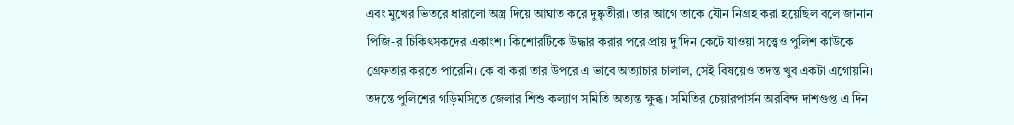এবং মুখের ভিতরে ধারালো অস্ত্র দিয়ে আঘাত করে দুষ্কৃতীরা। তার আগে তাকে যৌন নিগ্রহ করা হয়েছিল বলে জানান পিজি-র চিকিৎসকদের একাংশ। কিশোরটিকে উদ্ধার করার পরে প্রায় দু’দিন কেটে যাওয়া সত্ত্বেও পুলিশ কাউকে গ্রেফতার করতে পারেনি। কে বা করা তার উপরে এ ভাবে অত্যাচার চালাল, সেই বিষয়েও তদন্ত খুব একটা এগোয়নি। তদন্তে পুলিশের গড়িমসিতে জেলার শিশু কল্যাণ সমিতি অত্যন্ত ক্ষুব্ধ। সমিতির চেয়ারপার্সন অরবিন্দ দাশগুপ্ত এ দিন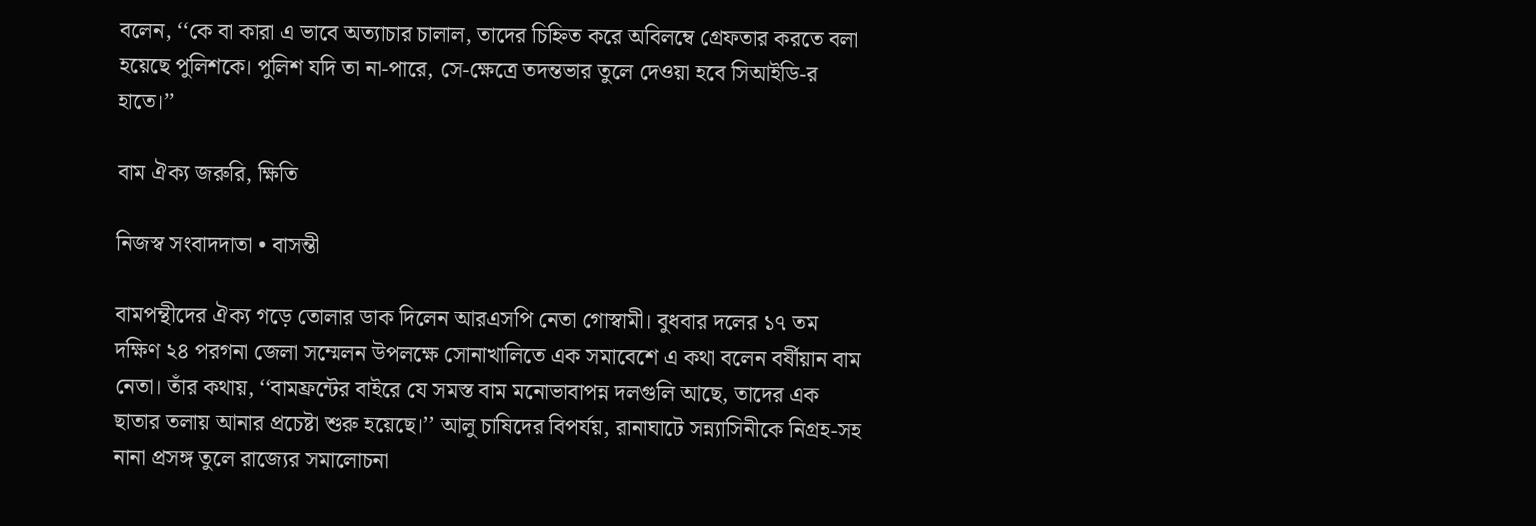বলেন, ‘‘কে বা কারা এ ভাবে অত্যাচার চালাল, তাদের চিহ্নিত করে অবিলম্বে গ্রেফতার করতে বলা হয়েছে পুলিশকে। পুলিশ যদি তা না-পারে, সে-ক্ষেত্রে তদন্তভার তুলে দেওয়া হবে সিআইডি-র হাতে।’’

বাম ঐক্য জরুরি, ক্ষিতি

নিজস্ব সংবাদদাতা • বাসন্তী

বামপন্থীদের ঐক্য গড়ে তোলার ডাক দিলেন আরএসপি নেতা গোস্বামী। বুধবার দলের ১৭ তম দক্ষিণ ২৪ পরগনা জেলা সম্মেলন উপলক্ষে সোনাখালিতে এক সমাবেশে এ কথা বলেন বর্ষীয়ান বাম নেতা। তাঁর কথায়, ‘‘বামফ্রন্টের বাইরে যে সমস্ত বাম মনোভাবাপন্ন দলগুলি আছে, তাদের এক ছাতার তলায় আনার প্রচেষ্টা শুরু হয়েছে।’’ আলু চাষিদের বিপর্যয়, রানাঘাটে সন্ন্যাসিনীকে নিগ্রহ-সহ নানা প্রসঙ্গ তুলে রাজ্যের সমালোচনা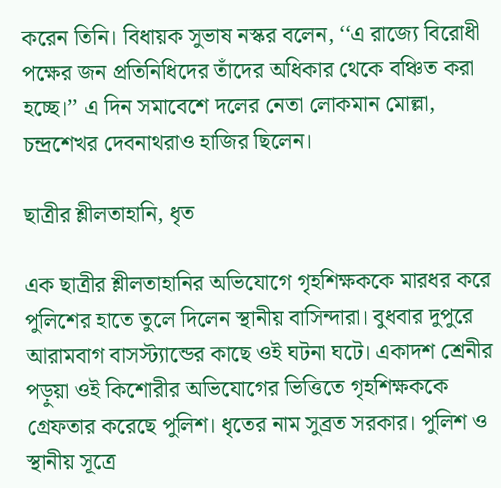করেন তিনি। বিধায়ক সুভাষ নস্কর বলেন, ‘‘এ রাজ্যে বিরোধী পক্ষের জন প্রতিনিধিদের তাঁদের অধিকার থেকে বঞ্চিত করা হচ্ছে।’’ এ দিন সমাবেশে দলের নেতা লোকমান মোল্লা, চন্দ্রশেখর দেবনাথরাও হাজির ছিলেন।

ছাত্রীর শ্লীলতাহানি, ধৃত

এক ছাত্রীর শ্লীলতাহানির অভিযোগে গৃহশিক্ষককে মারধর করে পুলিশের হাতে তুলে দিলেন স্থানীয় বাসিন্দারা। বুধবার দুপুরে আরামবাগ বাসস্ট্যান্ডের কাছে ওই ঘটনা ঘটে। একাদশ শ্রেনীর পড়ুয়া ওই কিশোরীর অভিযোগের ভিত্তিতে গৃহশিক্ষককে গ্রেফতার করেছে পুলিশ। ধৃতের নাম সুব্রত সরকার। পুলিশ ও স্থানীয় সূত্রে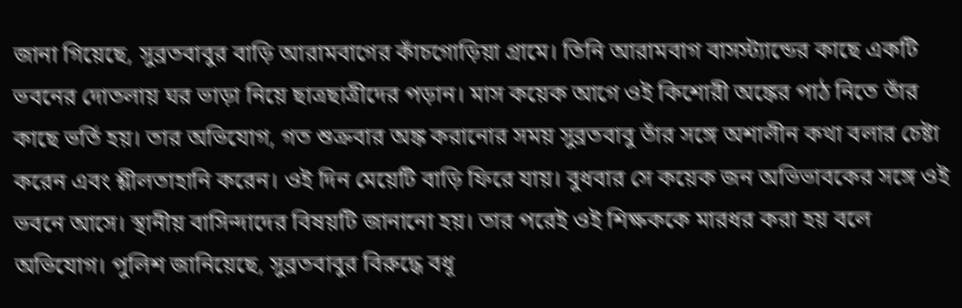জানা গিয়েছে, সুব্রতবাবুর বাড়ি আরামবাগের কাঁচগোড়িয়া গ্রামে। তিনি আরামবাগ বাসস্ট্যান্ডের কাছে একটি ভবনের দোতলায় ঘর ভাড়া নিয়ে ছাত্রছাত্রীদের পড়ান। মাস কয়েক আগে ওই কিশোরী অঙ্কের পাঠ নিতে তাঁর কাছে ভর্তি হয়। তার অভিযোগ, গত শুক্রবার অঙ্ক করানোর সময় সুব্রতবাবু তাঁর সঙ্গে অশালীন কথা বলার চেষ্টা করেন এবং শ্লীলতাহানি করেন। ওই দিন মেয়েটি বাড়ি ফিরে যায়। বুধবার সে কয়েক জন অভিভাবকের সঙ্গে ওই ভবনে আসে। স্থানীয় বাসিন্দাদের বিষয়টি জানানো হয়। তার পরেই ওই শিক্ষককে মারধর করা হয় বলে অভিযোগ। পুলিশ জানিয়েছে, সুব্রতবাবুর বিরুদ্ধে বধূ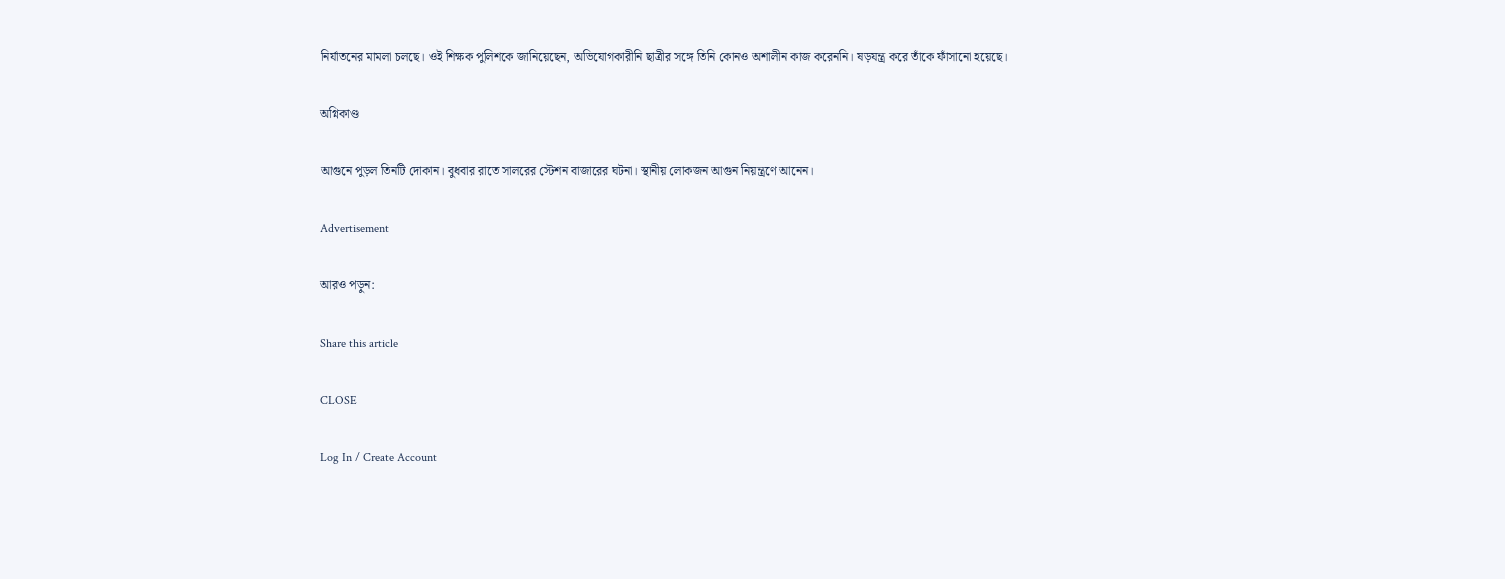নির্যাতনের মামলা চলছে। ওই শিক্ষক পুলিশকে জানিয়েছেন, অভিযোগকারীনি ছাত্রীর সঙ্গে তিনি কোনও অশালীন কাজ করেননি। ষড়যন্ত্র করে তাঁকে ফাঁসানো হয়েছে।

অগ্নিকাণ্ড

আগুনে পুড়ল তিনটি দোকান। বুধবার রাতে সালরের স্টেশন বাজারের ঘটনা। স্থানীয় লোকজন আগুন নিয়ন্ত্রণে আনেন।

Advertisement

আরও পড়ুন:

Share this article

CLOSE

Log In / Create Account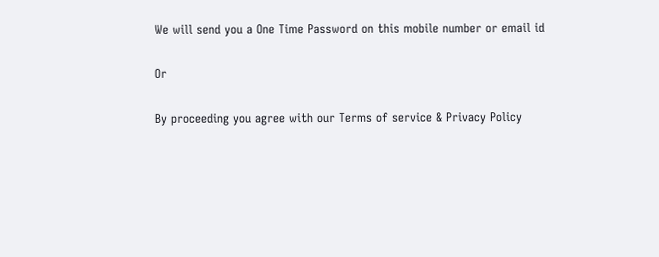We will send you a One Time Password on this mobile number or email id

Or

By proceeding you agree with our Terms of service & Privacy Policy